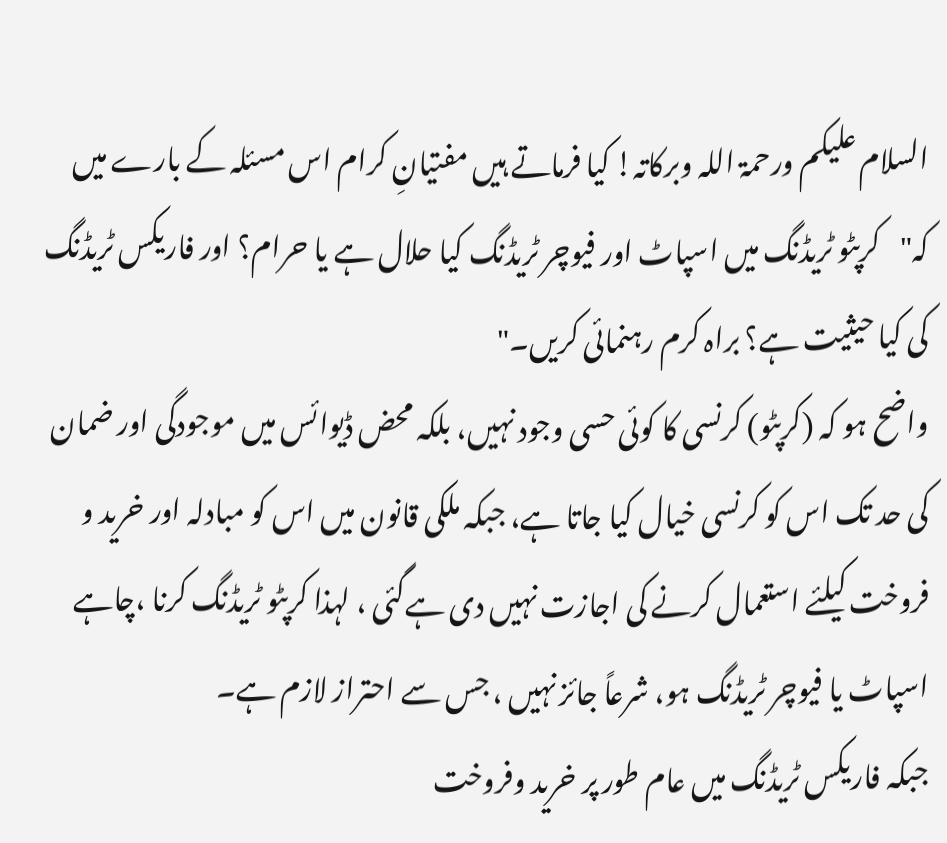السلام علیکم ورحمۃ اللہ وبرکاتہ! کیا فرماتے ہیں مفتیانِ کرام اس مسئلہ کے بارے میں کہ"کرپٹو ٹریڈنگ میں اسپاٹ اور فیوچر ٹریڈنگ کیا حلال ہے یا حرام؟ اور فاریکس ٹریڈنگ کی کیا حیثیت ہے؟ براہ کرم رہنمائی کریں۔"
واضح ہو کہ (کرپٹو) کرنسی کا کوئی حسی وجود نہیں، بلکہ محض ڈیوائس میں موجودگی اور ضمان کی حد تک اس کو کرنسی خیال کیا جاتا ہے، جبکہ ملکی قانون میں اس کو مبادلہ اور خرید و فروخت کیلئے استعمال کرنے کی اجازت نہیں دی ہےگئی ، لہذا کرپٹو ٹریڈنگ کرنا ،چاہے اسپاٹ یا فیوچر ٹریڈنگ ہو، شرعاً جائز نہیں ، جس سے احتراز لازم ہے۔
جبکہ فاریکس ٹریڈنگ میں عام طور پر خرید وفروخت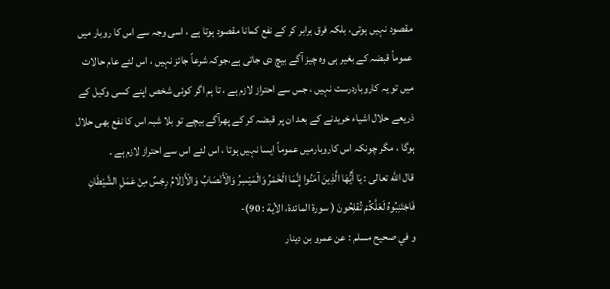مقصود نہیں ہوتی، بلکہ فرق برابر کر کے نفع کمانا مقصود ہوتا ہے ، اسی وجہ سے اس کا روبار میں عموماً قبضہ کے بغیر ہی وہ چیز آگے بیچ دی جاتی ہے،جوکہ شرعاً جائز نہیں ، اس لئے عام حالات میں تو یہ کاروباردرست نہیں ، جس سے احتراز لازم ہے ، تا ہم اگر کوئی شخص اپنے کسی وکیل کے ذریعے حلال اشیاء خریدنے کے بعد ان پر قبضہ کر کے پھرآگے بیچے تو بلا شبہ اس کا نفع بھی حلال ہوگا ، مگر چونکہ اس کاروبارمیں عموماً ایسا نہیں ہوتا ، اس لئے اس سے احتراز لازم ہے ۔
قال الله تعالى : يَا أَيُّهَا الَّذِينَ آمَنُوا إِنَّمَا الْخَمْرُ وَالْمَيْسِرُ وَالْأَنْصَابُ وَالْأَزْلَامُ رِجْسٌ مِنْ عَمَلِ الشَّيْطَانِ فَاجْتَنِبُوهُ لَعَلَّكُمْ تُفْلِحُونَ ( سورة المائدة، الأية : 90)-
و في صحيح مسلم : عن عمرو بن دينار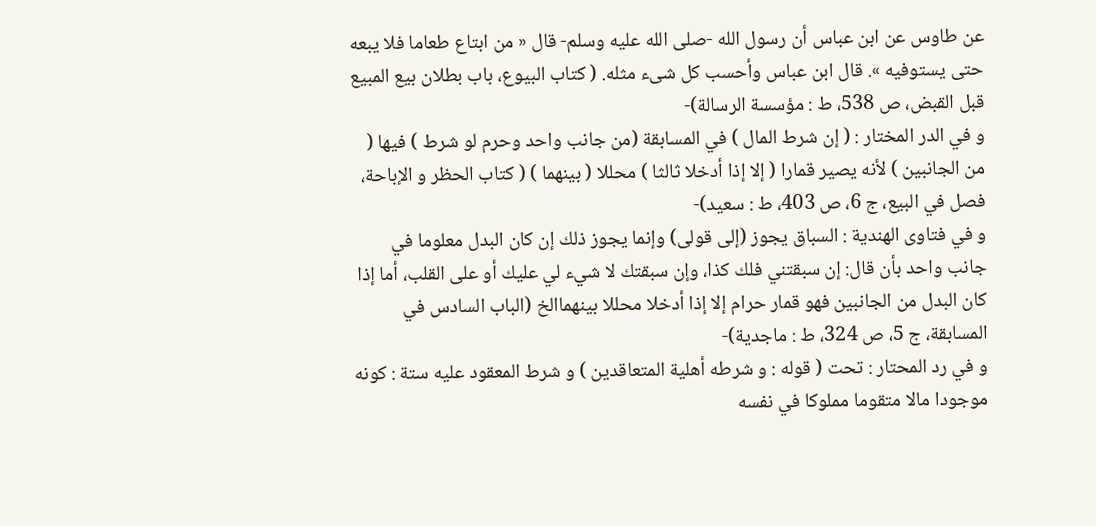عن طاوس عن ابن عباس أن رسول الله -صلى الله عليه وسلم- قال « من ابتاع طعاما فلا يبعه حتى يستوفيه ». قال ابن عباس وأحسب كل شىء مثله. ( كتاب البيوع، باب بطلان بيع المبيع قبل القبض، ص 538، ط : مؤسسة الرسالة)-
و في الدر المختار : ( إن شرط المال ) في المسابقة (من جانب واحد وحرم لو شرط ) فيها ( من الجانبين ) لأنه يصير قمارا ( إلا إذا أدخلا ثالثا ) محللا ( بينهما ) ( كتاب الحظر و الإباحة، فصل في البيع، ج 6، ص 403، ط : سعيد)-
و في فتاوى الهندية : السباق يجوز (إلى قولى) وإنما يجوز ذلك إن كان البدل معلوما في جانب واحد بأن قال: إن سبقتني فلك كذا، وإن سبقتك لا شيء لي عليك أو على القلب، أما إذا كان البدل من الجانبين فهو قمار حرام إلا إذا أدخلا محللا بينهماالخ (الباب السادس في المسابقة، ج 5، ص 324، ط : ماجدية)-
و في رد المحتار : تحت ( قوله : و شرطه أهلية المتعاقدين ) و شرط المعقود عليه ستة : كونه موجودا مالا متقوما مملوكا في نفسه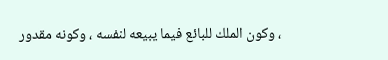، وكون الملك للبائع فيما يبيعه لنفسه ، وكونه مقدور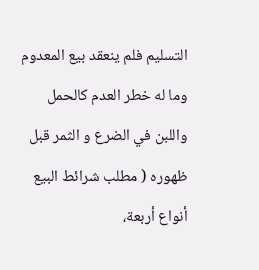التسليم فلم ينعقد بيع المعدوم وما له خطر العدم كالحمل واللبن في الضرع و الثمر قبل ظهوره ( مطلب شرائط البيع أنواع أربعة،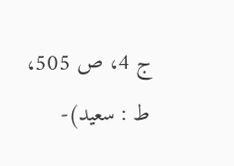ج 4، ص 505، ط : سعيد)-